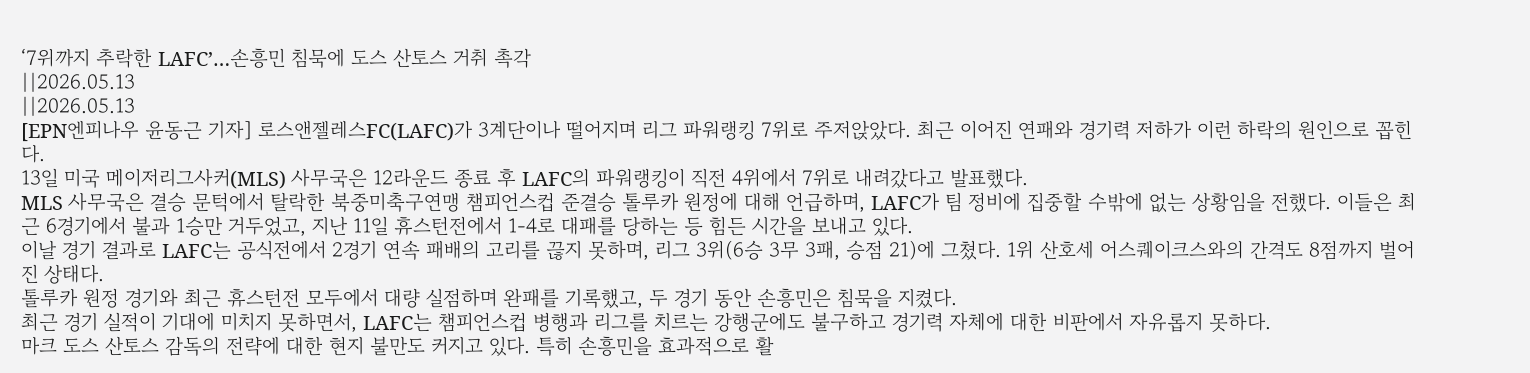‘7위까지 추락한 LAFC’…손흥민 침묵에 도스 산토스 거취 촉각
||2026.05.13
||2026.05.13
[EPN엔피나우 윤동근 기자] 로스앤젤레스FC(LAFC)가 3계단이나 떨어지며 리그 파워랭킹 7위로 주저앉았다. 최근 이어진 연패와 경기력 저하가 이런 하락의 원인으로 꼽힌다.
13일 미국 메이저리그사커(MLS) 사무국은 12라운드 종료 후 LAFC의 파워랭킹이 직전 4위에서 7위로 내려갔다고 발표했다.
MLS 사무국은 결승 문턱에서 탈락한 북중미축구연맹 챔피언스컵 준결승 톨루카 원정에 대해 언급하며, LAFC가 팀 정비에 집중할 수밖에 없는 상황임을 전했다. 이들은 최근 6경기에서 불과 1승만 거두었고, 지난 11일 휴스턴전에서 1-4로 대패를 당하는 등 힘든 시간을 보내고 있다.
이날 경기 결과로 LAFC는 공식전에서 2경기 연속 패배의 고리를 끊지 못하며, 리그 3위(6승 3무 3패, 승점 21)에 그쳤다. 1위 산호세 어스퀘이크스와의 간격도 8점까지 벌어진 상태다.
톨루카 원정 경기와 최근 휴스턴전 모두에서 대량 실점하며 완패를 기록했고, 두 경기 동안 손흥민은 침묵을 지켰다.
최근 경기 실적이 기대에 미치지 못하면서, LAFC는 챔피언스컵 병행과 리그를 치르는 강행군에도 불구하고 경기력 자체에 대한 비판에서 자유롭지 못하다.
마크 도스 산토스 감독의 전략에 대한 현지 불만도 커지고 있다. 특히 손흥민을 효과적으로 활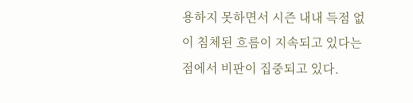용하지 못하면서 시즌 내내 득점 없이 침체된 흐름이 지속되고 있다는 점에서 비판이 집중되고 있다.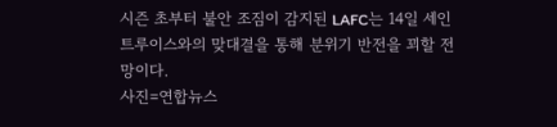시즌 초부터 불안 조짐이 감지된 LAFC는 14일 세인트루이스와의 맞대결을 통해 분위기 반전을 꾀할 전망이다.
사진=연합뉴스